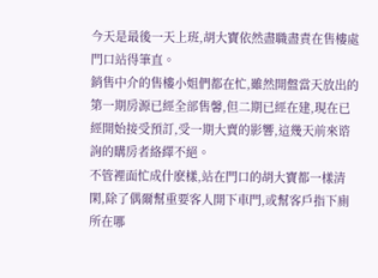今天是最後一天上班,胡大寶依然盡職盡責在售樓處門口站得筆直。
銷售中介的售樓小姐們都在忙,雖然開盤當天放出的第一期房源已經全部售馨,但二期已經在建,現在已經開始接受預訂,受一期大賣的影響,這幾天前來谘詢的購房者絡繹不絕。
不管裡面忙成什麽樣,站在門口的胡大寶都一樣清閑,除了偶爾幫重要客人開下車門,或幫客戶指下廁所在哪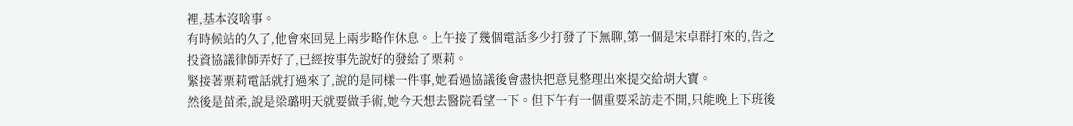裡,基本沒啥事。
有時候站的久了,他會來回晃上兩步略作休息。上午接了幾個電話多少打發了下無聊,第一個是宋卓群打來的,告之投資協議律師弄好了,已經按事先說好的發給了栗莉。
緊接著栗莉電話就打過來了,說的是同樣一件事,她看過協議後會盡快把意見整理出來提交給胡大寶。
然後是苗柔,說是梁璐明天就要做手術,她今天想去醫院看望一下。但下午有一個重要采訪走不開,只能晚上下班後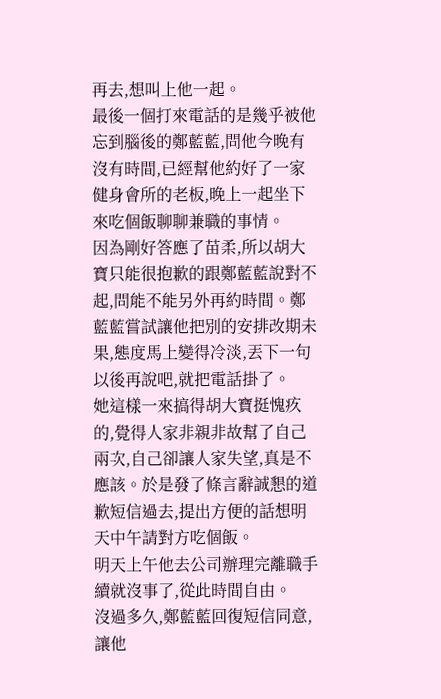再去,想叫上他一起。
最後一個打來電話的是幾乎被他忘到腦後的鄭藍藍,問他今晚有沒有時間,已經幫他約好了一家健身會所的老板,晚上一起坐下來吃個飯聊聊兼職的事情。
因為剛好答應了苗柔,所以胡大寶只能很抱歉的跟鄭藍藍說對不起,問能不能另外再約時間。鄭藍藍嘗試讓他把別的安排改期未果,態度馬上變得冷淡,丟下一句以後再說吧,就把電話掛了。
她這樣一來搞得胡大寶挺愧疚的,覺得人家非親非故幫了自己兩次,自己卻讓人家失望,真是不應該。於是發了條言辭誠懇的道歉短信過去,提出方便的話想明天中午請對方吃個飯。
明天上午他去公司辦理完離職手續就沒事了,從此時間自由。
沒過多久,鄭藍藍回復短信同意,讓他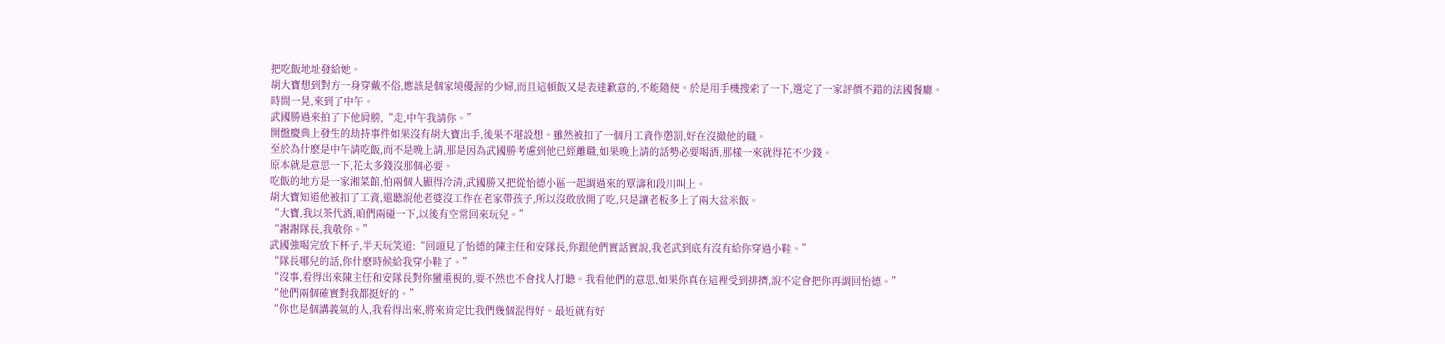把吃飯地址發給她。
胡大寶想到對方一身穿戴不俗,應該是個家境優渥的少婦,而且這頓飯又是表達歉意的,不能隨便。於是用手機搜索了一下,選定了一家評價不錯的法國餐廳。
時間一晃,來到了中午。
武國勝過來拍了下他肩膀,“走,中午我請你。”
開盤慶典上發生的劫持事件如果沒有胡大寶出手,後果不堪設想。雖然被扣了一個月工資作懲罰,好在沒撤他的職。
至於為什麽是中午請吃飯,而不是晚上請,那是因為武國勝考慮到他已經離職,如果晚上請的話勢必要喝酒,那樣一來就得花不少錢。
原本就是意思一下,花太多錢沒那個必要。
吃飯的地方是一家湘菜館,怕兩個人顯得冷清,武國勝又把從怡德小區一起調過來的覃濤和段川叫上。
胡大寶知道他被扣了工資,還聽說他老婆沒工作在老家帶孩子,所以沒敢放開了吃,只是讓老板多上了兩大盆米飯。
“大寶,我以茶代酒,咱們兩碰一下,以後有空常回來玩兒。”
“謝謝隊長,我敬你。”
武國強喝完放下杯子,半天玩笑道:“回頭見了怡德的陳主任和安隊長,你跟他們實話實說,我老武到底有沒有給你穿過小鞋。”
“隊長哪兒的話,你什麽時候給我穿小鞋了。”
“沒事,看得出來陳主任和安隊長對你蠻重視的,要不然也不會找人打聽。我看他們的意思,如果你真在這裡受到排擠,說不定會把你再調回怡德。”
“他們兩個確實對我都挺好的。”
“你也是個講義氣的人,我看得出來,將來肯定比我們幾個混得好。最近就有好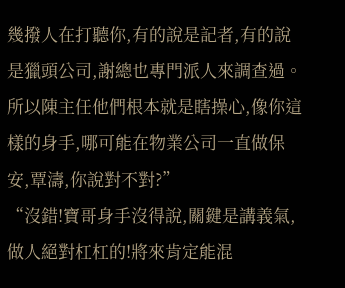幾撥人在打聽你,有的說是記者,有的說是獵頭公司,謝總也專門派人來調查過。所以陳主任他們根本就是瞎操心,像你這樣的身手,哪可能在物業公司一直做保安,覃濤,你說對不對?”
“沒錯!寶哥身手沒得說,關鍵是講義氣,做人絕對杠杠的!將來肯定能混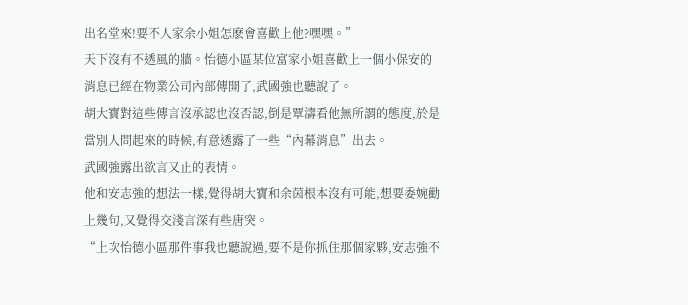出名堂來!要不人家余小姐怎麽會喜歡上他?嘿嘿。”
天下沒有不透風的牆。怡德小區某位富家小姐喜歡上一個小保安的消息已經在物業公司內部傳開了,武國強也聽說了。
胡大寶對這些傳言沒承認也沒否認,倒是覃濤看他無所謂的態度,於是當別人問起來的時候,有意透露了一些“內幕消息”出去。
武國強露出欲言又止的表情。
他和安志強的想法一樣,覺得胡大寶和余茵根本沒有可能,想要委婉勸上幾句,又覺得交淺言深有些唐突。
“上次怡德小區那件事我也聽說過,要不是你抓住那個家夥,安志強不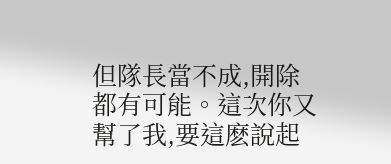但隊長當不成,開除都有可能。這次你又幫了我,要這麽說起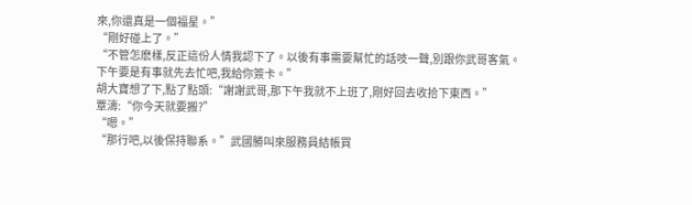來,你還真是一個福星。”
“剛好碰上了。”
“不管怎麽樣,反正這份人情我認下了。以後有事需要幫忙的話吱一聲,別跟你武哥客氣。下午要是有事就先去忙吧,我給你簽卡。”
胡大寶想了下,點了點頭:“謝謝武哥,那下午我就不上班了,剛好回去收拾下東西。”
覃濤:“你今天就要搬?”
“嗯。”
“那行吧,以後保持聯系。”武國勝叫來服務員結帳買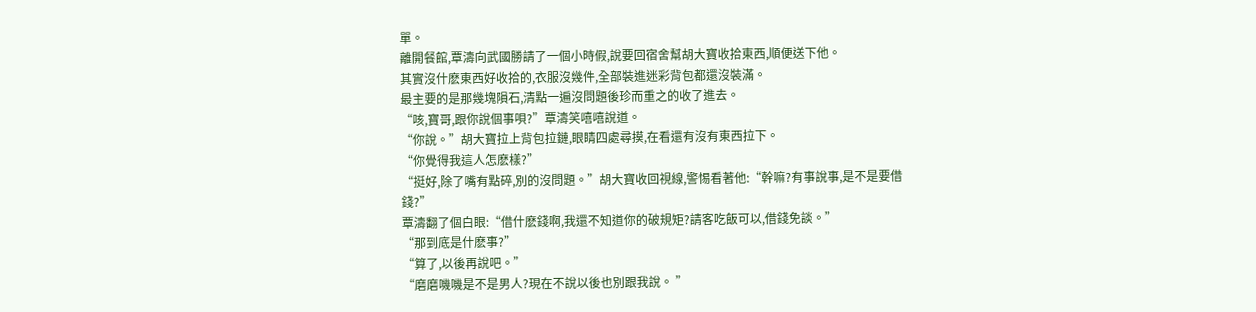單。
離開餐館,覃濤向武國勝請了一個小時假,說要回宿舍幫胡大寶收拾東西,順便送下他。
其實沒什麽東西好收拾的,衣服沒幾件,全部裝進迷彩背包都還沒裝滿。
最主要的是那幾塊隕石,清點一遍沒問題後珍而重之的收了進去。
“咳,寶哥,跟你說個事唄?”覃濤笑嘻嘻說道。
“你說。”胡大寶拉上背包拉鏈,眼睛四處尋摸,在看還有沒有東西拉下。
“你覺得我這人怎麽樣?”
“挺好,除了嘴有點碎,別的沒問題。”胡大寶收回視線,警惕看著他:“幹嘛?有事說事,是不是要借錢?”
覃濤翻了個白眼:“借什麽錢啊,我還不知道你的破規矩?請客吃飯可以,借錢免談。”
“那到底是什麽事?”
“算了,以後再說吧。”
“磨磨嘰嘰是不是男人?現在不說以後也別跟我說。 ”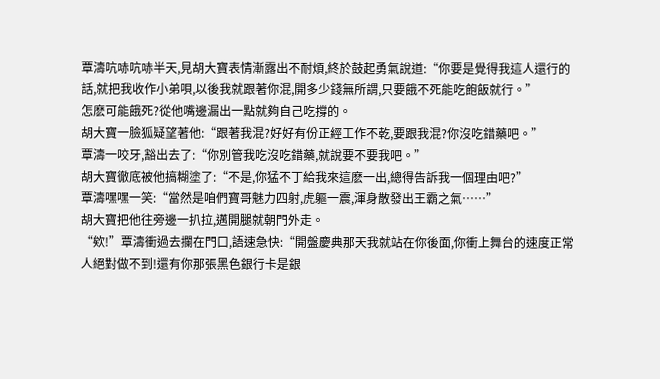覃濤吭哧吭哧半天,見胡大寶表情漸露出不耐煩,終於鼓起勇氣說道:“你要是覺得我這人還行的話,就把我收作小弟唄,以後我就跟著你混,開多少錢無所謂,只要餓不死能吃飽飯就行。”
怎麽可能餓死?從他嘴邊漏出一點就夠自己吃撐的。
胡大寶一臉狐疑望著他:“跟著我混?好好有份正經工作不乾,要跟我混?你沒吃錯藥吧。”
覃濤一咬牙,豁出去了:“你別管我吃沒吃錯藥,就說要不要我吧。”
胡大寶徹底被他搞糊塗了:“不是,你猛不丁給我來這麽一出,總得告訴我一個理由吧?”
覃濤嘿嘿一笑:“當然是咱們寶哥魅力四射,虎軀一震,渾身散發出王霸之氣……”
胡大寶把他往旁邊一扒拉,邁開腿就朝門外走。
“欸!”覃濤衝過去攔在門口,語速急快:“開盤慶典那天我就站在你後面,你衝上舞台的速度正常人絕對做不到!還有你那張黑色銀行卡是銀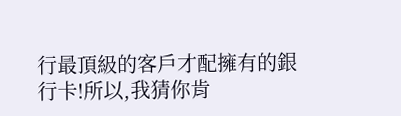行最頂級的客戶才配擁有的銀行卡!所以,我猜你肯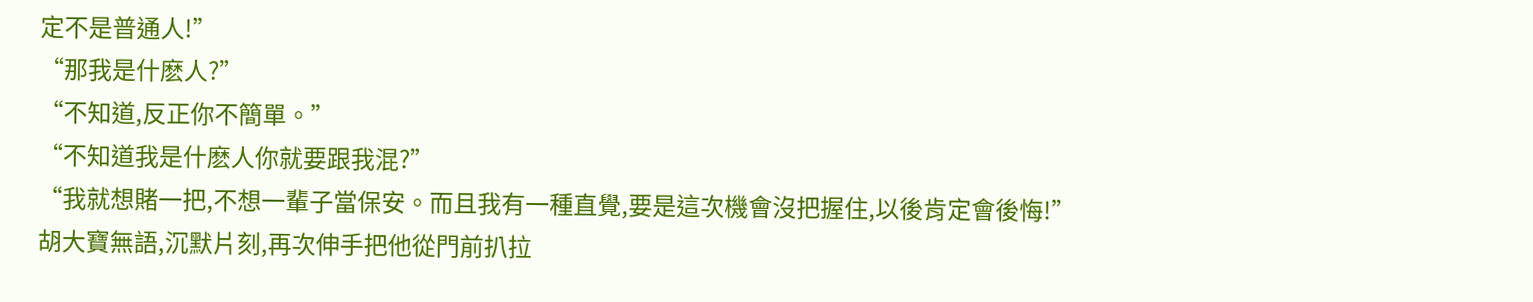定不是普通人!”
“那我是什麽人?”
“不知道,反正你不簡單。”
“不知道我是什麽人你就要跟我混?”
“我就想賭一把,不想一輩子當保安。而且我有一種直覺,要是這次機會沒把握住,以後肯定會後悔!”
胡大寶無語,沉默片刻,再次伸手把他從門前扒拉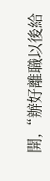開,“辦好離職以後給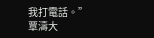我打電話。”
覃濤大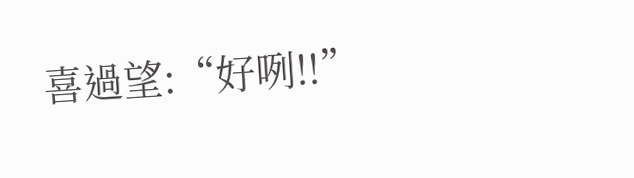喜過望:“好咧!!”